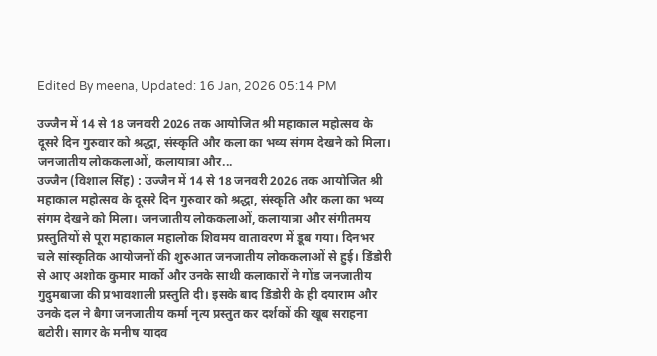Edited By meena, Updated: 16 Jan, 2026 05:14 PM

उज्जैन में 14 से 18 जनवरी 2026 तक आयोजित श्री महाकाल महोत्सव के दूसरे दिन गुरुवार को श्रद्धा, संस्कृति और कला का भव्य संगम देखने को मिला। जनजातीय लोककलाओं, कलायात्रा और...
उज्जैन (विशाल सिंह) : उज्जैन में 14 से 18 जनवरी 2026 तक आयोजित श्री महाकाल महोत्सव के दूसरे दिन गुरुवार को श्रद्धा, संस्कृति और कला का भव्य संगम देखने को मिला। जनजातीय लोककलाओं, कलायात्रा और संगीतमय प्रस्तुतियों से पूरा महाकाल महालोक शिवमय वातावरण में डूब गया। दिनभर चले सांस्कृतिक आयोजनों की शुरुआत जनजातीय लोककलाओं से हुई। डिंडोरी से आए अशोक कुमार मार्को और उनके साथी कलाकारों ने गोंड जनजातीय गुदुमबाजा की प्रभावशाली प्रस्तुति दी। इसके बाद डिंडोरी के ही दयाराम और उनके दल ने बैगा जनजातीय कर्मा नृत्य प्रस्तुत कर दर्शकों की खूब सराहना बटोरी। सागर के मनीष यादव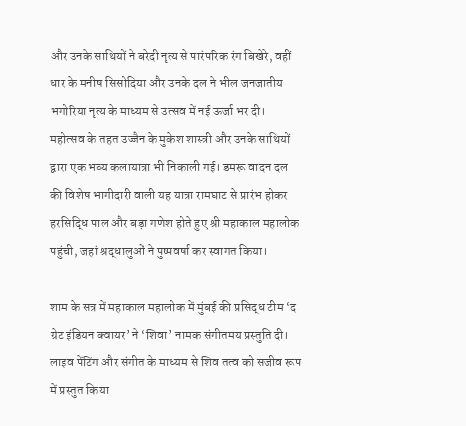और उनके साथियों ने बरेदी नृत्य से पारंपरिक रंग बिखेरे, वहीं धार के मनीष सिसोदिया और उनके दल ने भील जनजातीय भगोरिया नृत्य के माध्यम से उत्सव में नई ऊर्जा भर दी।
महोत्सव के तहत उज्जैन के मुकेश शास्त्री और उनके साथियों द्वारा एक भव्य कलायात्रा भी निकाली गई। डमरू वादन दल की विशेष भागीदारी वाली यह यात्रा रामघाट से प्रारंभ होकर हरसिद्धि पाल और बड़ा गणेश होते हुए श्री महाकाल महालोक पहुंची, जहां श्रद्धालुओं ने पुष्पवर्षा कर स्वागत किया।

शाम के सत्र में महाकाल महालोक में मुंबई की प्रसिद्ध टीम ‘द ग्रेट इंडियन क्वायर’ ने ‘शिवा’ नामक संगीतमय प्रस्तुति दी। लाइव पेंटिंग और संगीत के माध्यम से शिव तत्व को सजीव रूप में प्रस्तुत किया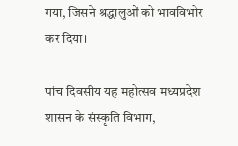गया, जिसने श्रद्धालुओं को भावविभोर कर दिया।

पांच दिवसीय यह महोत्सव मध्यप्रदेश शासन के संस्कृति विभाग,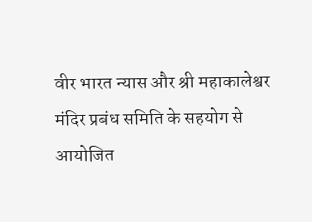वीर भारत न्यास और श्री महाकालेश्वर मंदिर प्रबंध समिति के सहयोग से आयोजित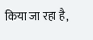किया जा रहा है,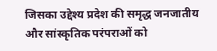जिसका उद्देश्य प्रदेश की समृद्ध जनजातीय और सांस्कृतिक परंपराओं को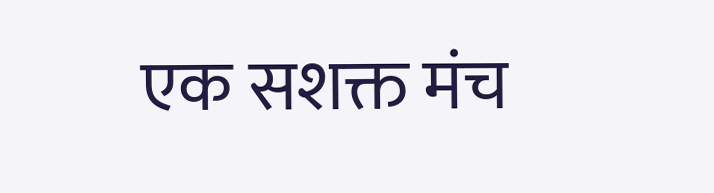एक सशक्त मंच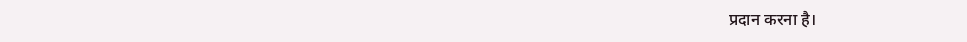प्रदान करना है।